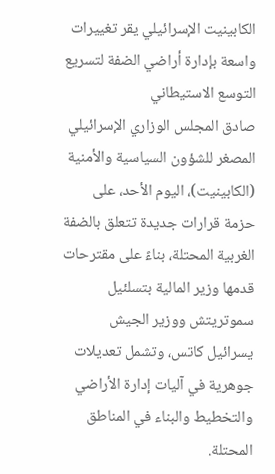الكابينيت الإسرائيلي يقر تغييرات واسعة بإدارة أراضي الضفة لتسريع التوسع الاستيطاني
صادق المجلس الوزاري الإسرائيلي المصغر للشؤون السياسية والأمنية (الكابينيت)، اليوم الأحد، على حزمة قرارات جديدة تتعلق بالضفة الغربية المحتلة، بناءً على مقترحات قدمها وزير المالية بتسلئيل سموتريتش ووزير الجيش يسرائيل كاتس، وتشمل تعديلات جوهرية في آليات إدارة الأراضي والتخطيط والبناء في المناطق المحتلة.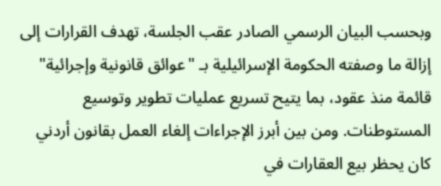وبحسب البيان الرسمي الصادر عقب الجلسة، تهدف القرارات إلى إزالة ما وصفته الحكومة الإسرائيلية بـ "عوائق قانونية وإجرائية" قائمة منذ عقود، بما يتيح تسريع عمليات تطوير وتوسيع المستوطنات. ومن بين أبرز الإجراءات إلغاء العمل بقانون أردني كان يحظر بيع العقارات في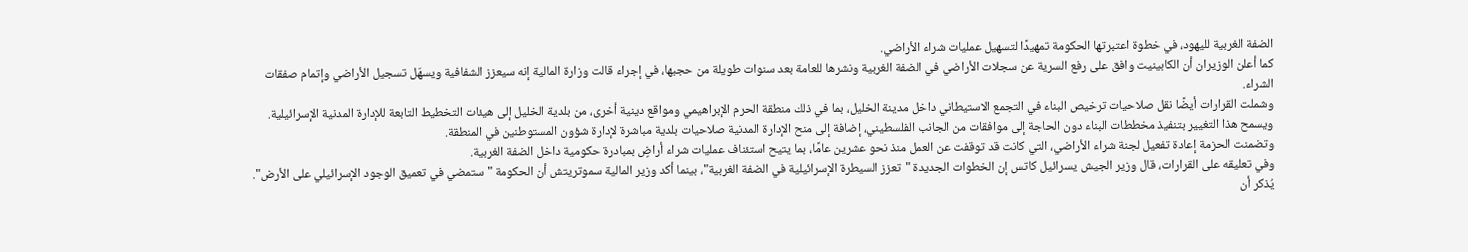الضفة الغربية لليهود، في خطوة اعتبرتها الحكومة تمهيدًا لتسهيل عمليات شراء الأراضي.
كما أعلن الوزيران أن الكابينيت وافق على رفع السرية عن سجلات الأراضي في الضفة الغربية ونشرها للعامة بعد سنوات طويلة من حجبها، في إجراء قالت وزارة المالية إنه سيعزز الشفافية ويسهّل تسجيل الأراضي وإتمام صفقات الشراء.
وشملت القرارات أيضًا نقل صلاحيات ترخيص البناء في التجمع الاستيطاني داخل مدينة الخليل، بما في ذلك منطقة الحرم الإبراهيمي ومواقع دينية أخرى، من بلدية الخليل إلى هيئات التخطيط التابعة للإدارة المدنية الإسرائيلية. ويسمح هذا التغيير بتنفيذ مخططات البناء دون الحاجة إلى موافقات من الجانب الفلسطيني، إضافة إلى منح الإدارة المدنية صلاحيات بلدية مباشرة لإدارة شؤون المستوطنين في المنطقة.
وتضمنت الحزمة إعادة تفعيل لجنة شراء الأراضي، التي كانت قد توقفت عن العمل منذ نحو عشرين عامًا، بما يتيح استئناف عمليات شراء أراضٍ بمبادرة حكومية داخل الضفة الغربية.
وفي تعليقه على القرارات، قال وزير الجيش يسرائيل كاتس إن الخطوات الجديدة "تعزز السيطرة الإسرائيلية في الضفة الغربية"، بينما أكد وزير المالية سموتريتش أن الحكومة "ستمضي في تعميق الوجود الإسرائيلي على الأرض".
يُذكر أن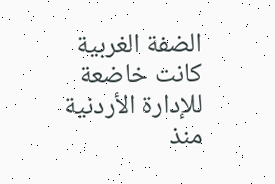الضفة الغربية كانت خاضعة للإدارة الأردنية منذ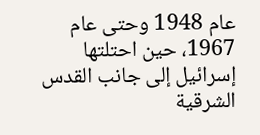عام 1948 وحتى عام 1967، حين احتلتها إسرائيل إلى جانب القدس الشرقية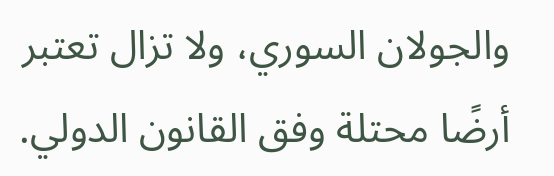والجولان السوري، ولا تزال تعتبر أرضًا محتلة وفق القانون الدولي.